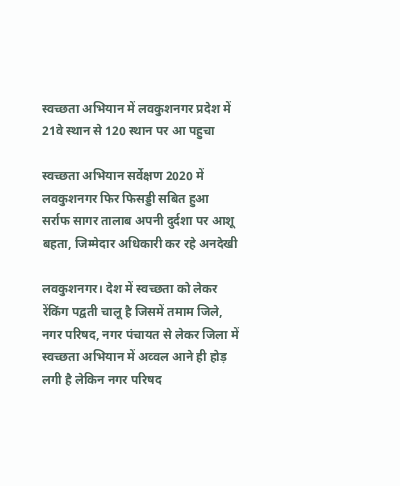स्वच्छता अभियान में लवकुशनगर प्रदेश में 21वे स्थान से 120 स्थान पर आ पहुचा

स्वच्छता अभियान सर्वेक्षण 2020 में लवकुशनगर फिर फिसड्डी सबित हुआ
सर्राफ सागर तालाब अपनी दुर्दशा पर आशू बहता, जिम्मेदार अधिकारी कर रहे अनदेखी

लवकुशनगर। देश में स्वच्छता को लेकर रेंकिंग पद्वती चालू है जिसमें तमाम जिले, नगर परिषद, नगर पंचायत से लेकर जिला में स्वच्छता अभियान में अव्वल आने ही होड़ लगी है लेकिन नगर परिषद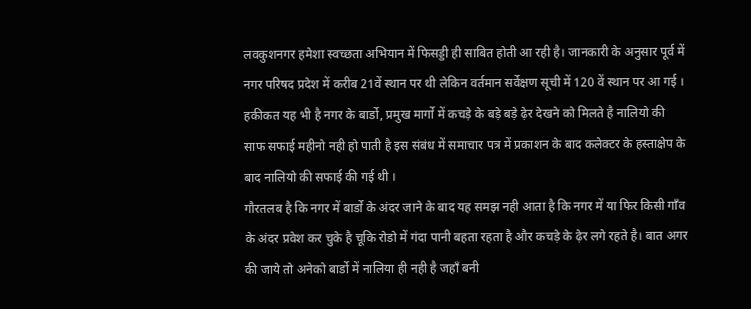लवकुशनगर हमेशा स्वच्छता अभियान में फिसड्डी ही साबित होती आ रही है। जानकारी के अनुसार पूर्व में नगर परिषद प्रदेश में करीब 21वें स्थान पर थी लेकिन वर्तमान सर्वेक्षण सूची में 120 वें स्थान पर आ गई । हकीकत यह भी है नगर के बार्डो, प्रमुख मार्गो में कचड़े के बड़े बड़े ढ़ेर देखने को मिलते है नालियो की साफ सफाई महीनो नही हो पाती है इस संबंध में समाचार पत्र में प्रकाशन के बाद कलेक्टर के हस्ताक्षेप के बाद नालियो की सफाई की गई थी ।
गौरतलब है कि नगर में बार्डो के अंदर जाने के बाद यह समझ नही आता है कि नगर में या फिर किसी गॉंव के अंदर प्रवेश कर चुके है चूकि रोडो में गंदा पानी बहता रहता है और कचड़े के ढ़ेर लगे रहते है। बात अगर की जाये तो अनेको बार्डो में नालिया ही नही है जहॉं बनी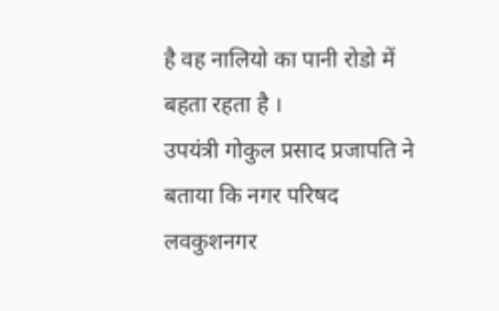है वह नालियो का पानी रोडो में बहता रहता है ।
उपयंत्री गोकुल प्रसाद प्रजापति ने बताया कि नगर परिषद लवकुशनगर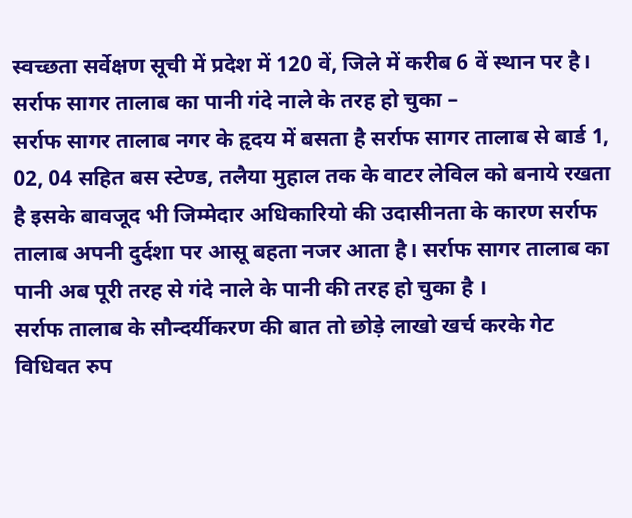स्वच्छता सर्वेक्षण सूची में प्रदेश में 120 वें, जिले में करीब 6 वें स्थान पर है।
सर्राफ सागर तालाब का पानी गंदे नाले के तरह हो चुका –
सर्राफ सागर तालाब नगर के हृदय में बसता है सर्राफ सागर तालाब से बार्ड 1, 02, 04 सहित बस स्टेण्ड, तलैया मुहाल तक के वाटर लेविल को बनाये रखता है इसके बावजूद भी जिम्मेदार अधिकारियो की उदासीनता के कारण सर्राफ तालाब अपनी दुर्दशा पर आसू बहता नजर आता है। सर्राफ सागर तालाब का पानी अब पूरी तरह से गंदे नाले के पानी की तरह हो चुका है ।
सर्राफ तालाब के सौन्दर्यीकरण की बात तो छोड़े लाखो खर्च करके गेट विधिवत रुप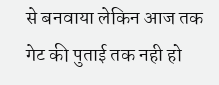से बनवाया लेकिन आज तक गेट की पुताई तक नही हो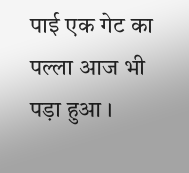पाई एक गेट का पल्ला आज भी पड़ा हुआ ।